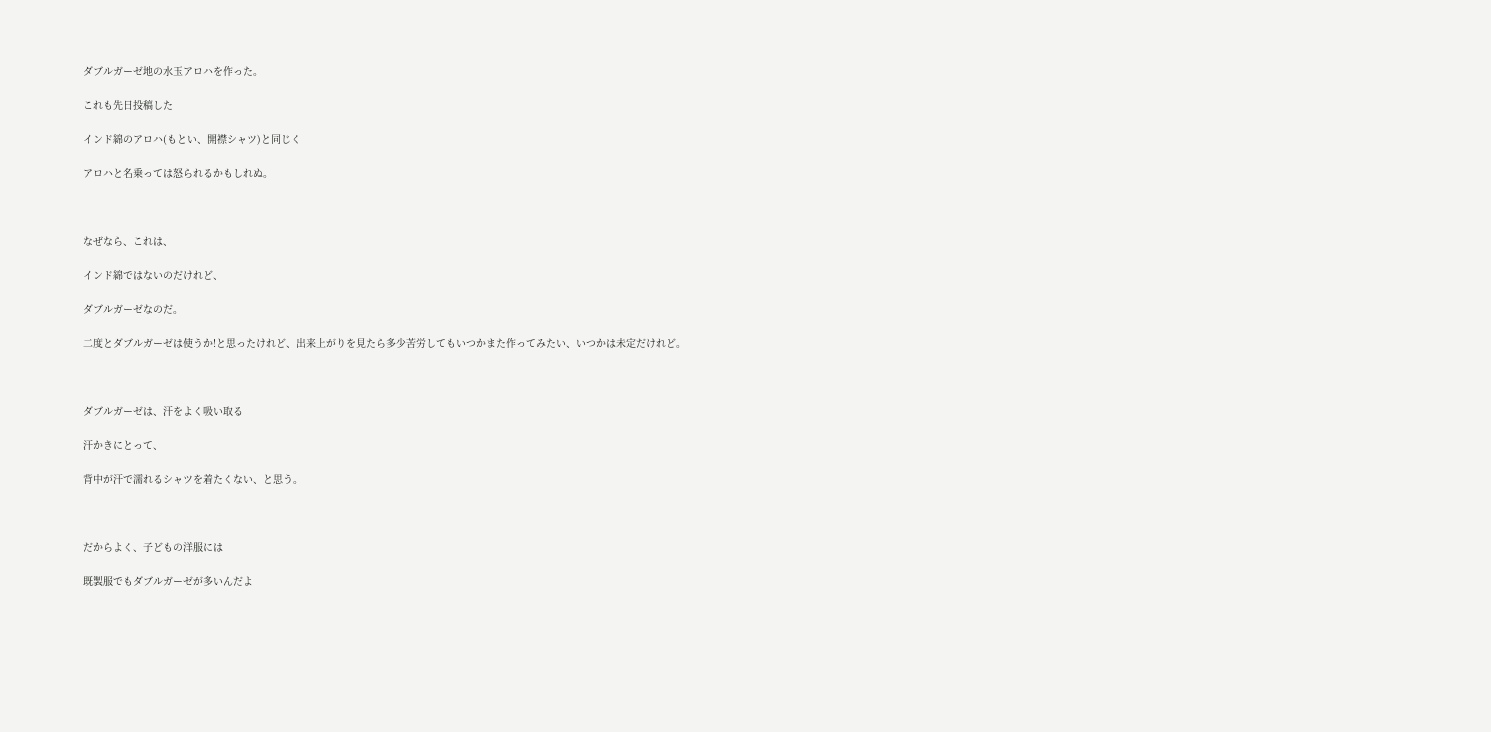ダブルガーゼ地の水玉アロハを作った。

これも先日投稿した

インド綿のアロハ(もとい、開襟シャツ)と同じく

アロハと名乗っては怒られるかもしれぬ。



なぜなら、これは、

インド綿ではないのだけれど、

ダブルガーゼなのだ。

二度とダブルガーゼは使うか!と思ったけれど、出来上がりを見たら多少苦労してもいつかまた作ってみたい、いつかは未定だけれど。



ダブルガーゼは、汗をよく吸い取る

汗かきにとって、

背中が汗で濡れるシャツを着たくない、と思う。



だからよく、子どもの洋服には

既製服でもダブルガーゼが多いんだよ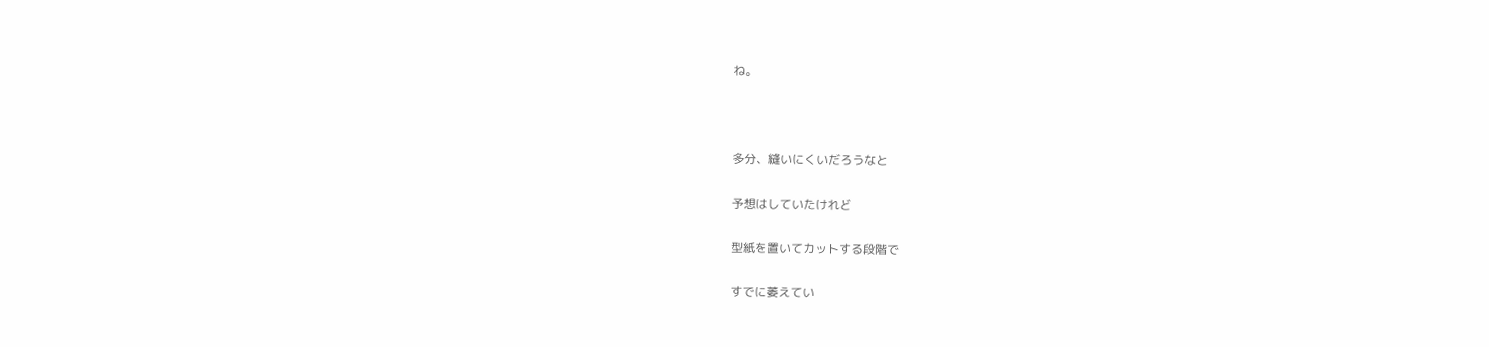ね。



多分、縫いにくいだろうなと

予想はしていたけれど

型紙を置いてカットする段階で

すでに萎えてい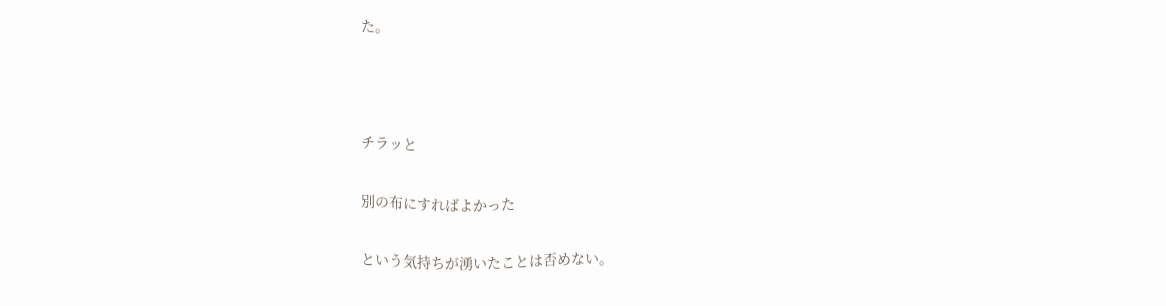た。



チラッと

別の布にすればよかった

という気持ちが湧いたことは否めない。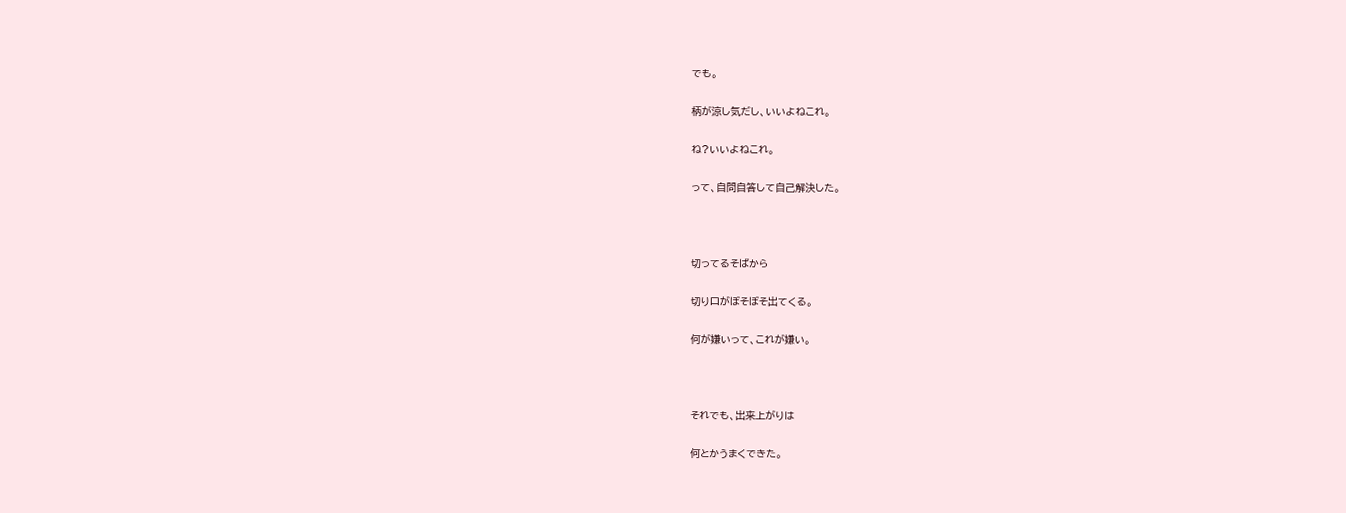でも。

柄が涼し気だし、いいよねこれ。

ね?いいよねこれ。

って、自問自答して自己解決した。



切ってるそばから

切り口がぼそぼそ出てくる。

何が嫌いって、これが嫌い。



それでも、出来上がりは

何とかうまくできた。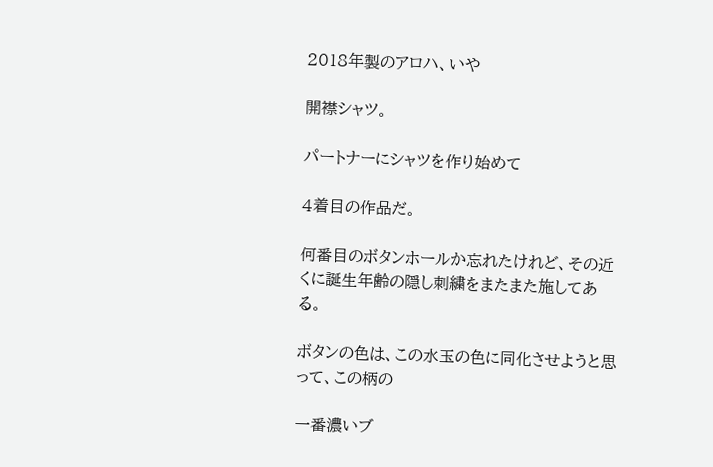2018年製のアロハ、いや

開襟シャツ。

パートナーにシャツを作り始めて

4着目の作品だ。

何番目のボタンホールか忘れたけれど、その近くに誕生年齢の隠し刺繍をまたまた施してある。

ボタンの色は、この水玉の色に同化させようと思って、この柄の

一番濃いブ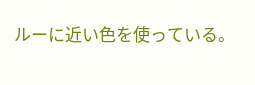ルーに近い色を使っている。